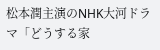松本潤主演のNHK大河ドラマ「どうする家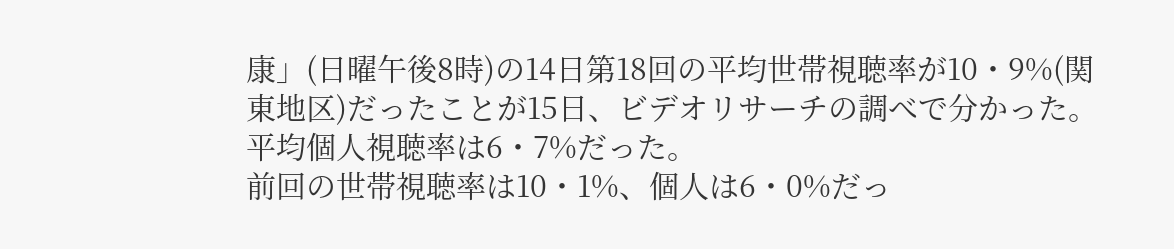康」(日曜午後8時)の14日第18回の平均世帯視聴率が10・9%(関東地区)だったことが15日、ビデオリサーチの調べで分かった。平均個人視聴率は6・7%だった。
前回の世帯視聴率は10・1%、個人は6・0%だっ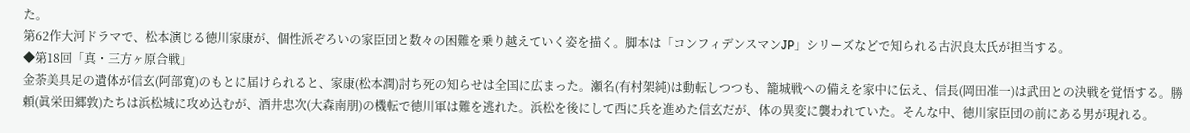た。
第62作大河ドラマで、松本演じる徳川家康が、個性派ぞろいの家臣団と数々の困難を乗り越えていく姿を描く。脚本は「コンフィデンスマンJP」シリーズなどで知られる古沢良太氏が担当する。
◆第18回「真・三方ヶ原合戦」
金荼美具足の遺体が信玄(阿部寛)のもとに届けられると、家康(松本潤)討ち死の知らせは全国に広まった。瀬名(有村架純)は動転しつつも、籠城戦への備えを家中に伝え、信長(岡田准一)は武田との決戦を覚悟する。勝頼(眞栄田郷敦)たちは浜松城に攻め込むが、酒井忠次(大森南朋)の機転で徳川軍は難を逃れた。浜松を後にして西に兵を進めた信玄だが、体の異変に襲われていた。そんな中、徳川家臣団の前にある男が現れる。